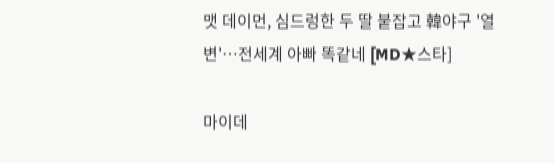맷 데이먼, 심드렁한 두 딸 붙잡고 韓야구 '열변'…전세계 아빠 똑같네 [MD★스타]

마이데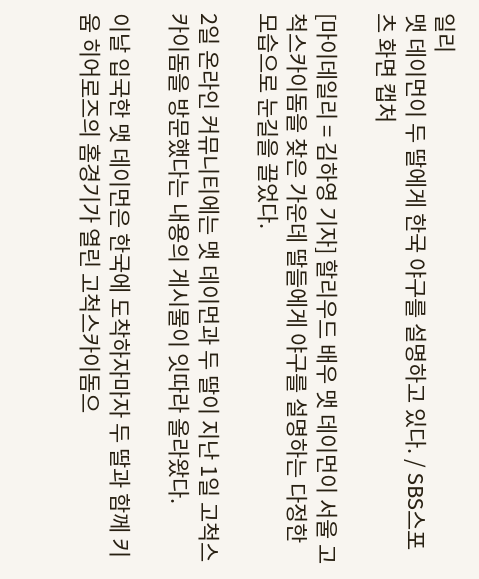일리
맷 데이먼이 두 딸에게 한국 야구를 설명하고 있다. / SBS스포츠 화면 캡처

[마이데일리 = 김하영 기자] 할리우드 배우 맷 데이먼이 서울 고척스카이돔을 찾은 가운데 딸들에게 야구를 설명하는 다정한 모습으로 눈길을 끌었다.

2일 온라인 커뮤니티에는 맷 데이먼과 두 딸이 지난 1일 고척스카이돔을 방문했다는 내용의 게시물이 잇따라 올라왔다.

이날 입국한 맷 데이먼은 한국에 도착하자마자 두 딸과 함께 키움 히어로즈의 홈경기가 열린 고척스카이돔으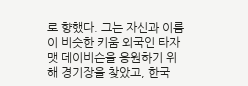로 향했다. 그는 자신과 이름이 비슷한 키움 외국인 타자 맷 데이비슨을 응원하기 위해 경기장을 찾았고, 한국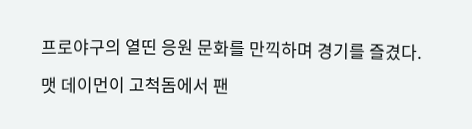프로야구의 열띤 응원 문화를 만끽하며 경기를 즐겼다.

맷 데이먼이 고척돔에서 팬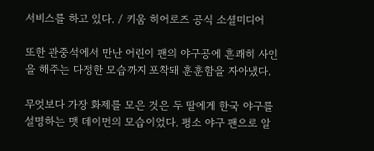서비스를 하고 있다. / 키움 히어로즈 공식 소셜미디어

또한 관중석에서 만난 어린이 팬의 야구공에 흔쾌히 사인을 해주는 다정한 모습까지 포착돼 훈훈함을 자아냈다.

무엇보다 가장 화제를 모은 것은 두 딸에게 한국 야구를 설명하는 맷 데이먼의 모습이었다. 평소 야구 팬으로 알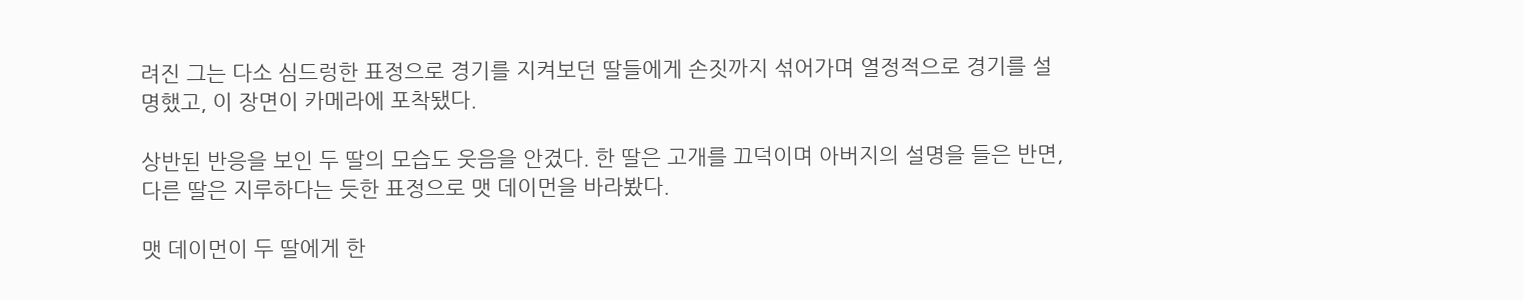려진 그는 다소 심드렁한 표정으로 경기를 지켜보던 딸들에게 손짓까지 섞어가며 열정적으로 경기를 설명했고, 이 장면이 카메라에 포착됐다.

상반된 반응을 보인 두 딸의 모습도 웃음을 안겼다. 한 딸은 고개를 끄덕이며 아버지의 설명을 들은 반면, 다른 딸은 지루하다는 듯한 표정으로 맷 데이먼을 바라봤다.

맷 데이먼이 두 딸에게 한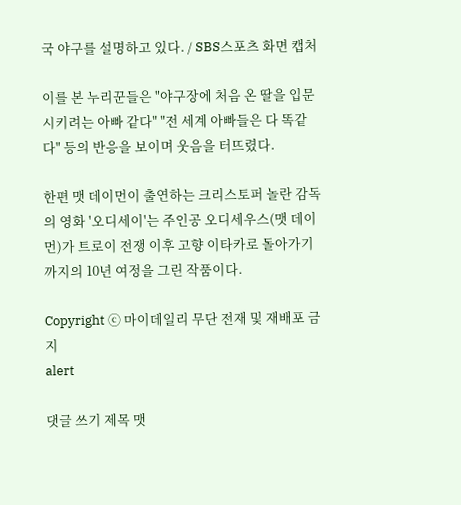국 야구를 설명하고 있다. / SBS스포츠 화면 캡처

이를 본 누리꾼들은 "야구장에 처음 온 딸을 입문시키려는 아빠 같다" "전 세계 아빠들은 다 똑같다" 등의 반응을 보이며 웃음을 터뜨렸다.

한편 맷 데이먼이 출연하는 크리스토퍼 놀란 감독의 영화 '오디세이'는 주인공 오디세우스(맷 데이먼)가 트로이 전쟁 이후 고향 이타카로 돌아가기까지의 10년 여정을 그린 작품이다.

Copyright ⓒ 마이데일리 무단 전재 및 재배포 금지
alert

댓글 쓰기 제목 맷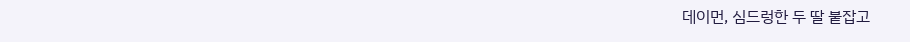데이먼, 심드렁한 두 딸 붙잡고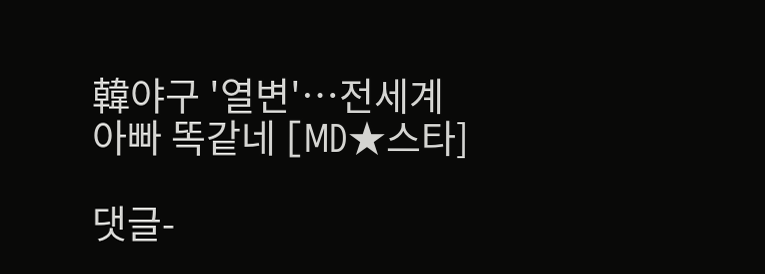韓야구 '열변'…전세계 아빠 똑같네 [MD★스타]

댓글-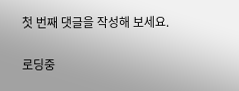첫 번째 댓글을 작성해 보세요.

로딩중